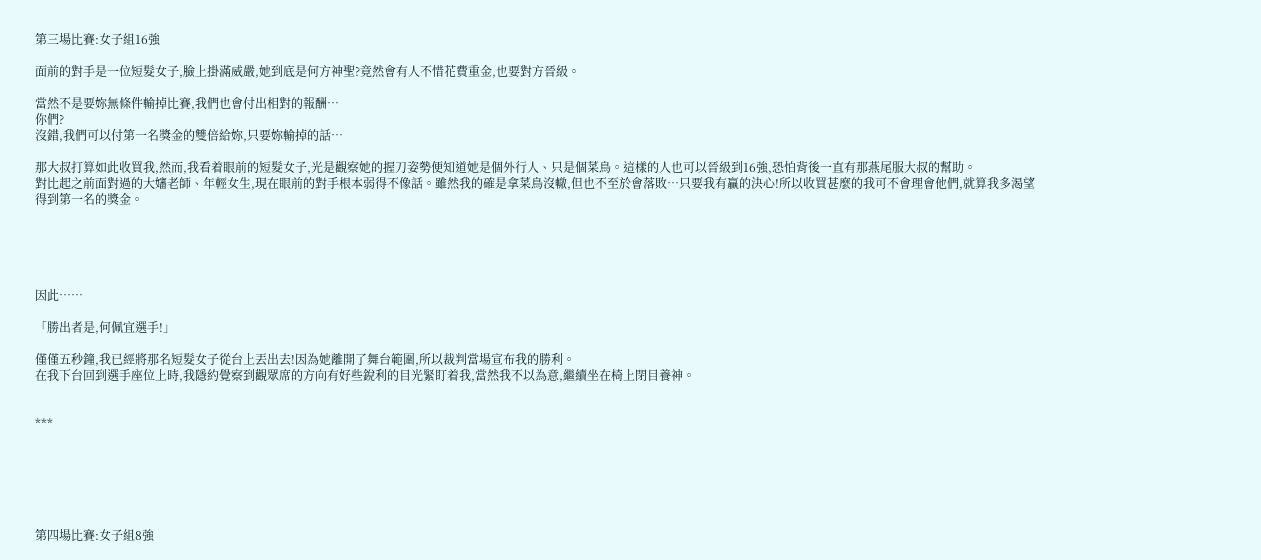第三場比賽:女子組16強

面前的對手是一位短髮女子,臉上掛滿威嚴,她到底是何方神聖?竟然會有人不惜花費重金,也要對方晉級。

當然不是要妳無條件輸掉比賽,我們也會付出相對的報酬…
你們?
沒錯,我們可以付第一名獎金的雙倍給妳,只要妳輸掉的話…

那大叔打算如此收買我,然而,我看着眼前的短髮女子,光是觀察她的握刀姿勢便知道她是個外行人、只是個菜鳥。這樣的人也可以晉級到16強,恐怕背後一直有那燕尾服大叔的幫助。
對比起之前面對過的大嬸老師、年輕女生,現在眼前的對手根本弱得不像話。雖然我的確是拿菜鳥沒轍,但也不至於會落敗…只要我有贏的決心!所以收買甚麼的我可不會理會他們,就算我多渴望得到第一名的獎金。





因此……

「勝出者是,何佩宜選手!」

僅僅五秒鐘,我已經將那名短髮女子從台上丟出去!因為她離開了舞台範圍,所以裁判當場宣布我的勝利。
在我下台回到選手座位上時,我隱約覺察到觀眾席的方向有好些銳利的目光緊盯着我,當然我不以為意,繼續坐在椅上閉目養神。


***






第四場比賽:女子組8強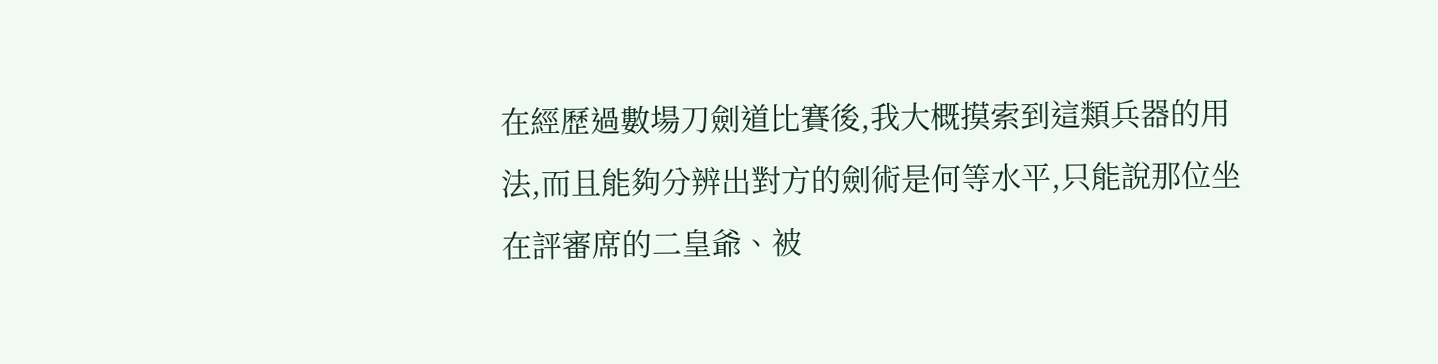在經歷過數場刀劍道比賽後,我大概摸索到這類兵器的用法,而且能夠分辨出對方的劍術是何等水平,只能說那位坐在評審席的二皇爺、被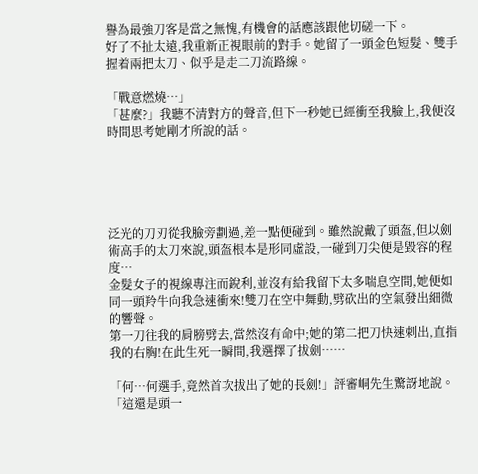譽為最強刀客是當之無愧,有機會的話應該跟他切磋一下。
好了不扯太遠,我重新正視眼前的對手。她留了一頭金色短髮、雙手握着兩把太刀、似乎是走二刀流路線。

「戰意燃燒…」
「甚麼?」我聽不清對方的聲音,但下一秒她已經衝至我臉上,我便沒時間思考她剛才所說的話。





泛光的刀刃從我臉旁劃過,差一點便碰到。雖然說戴了頭盔,但以劍術高手的太刀來說,頭盔根本是形同虛設,一碰到刀尖便是毀容的程度…
金髮女子的視線專注而銳利,並沒有給我留下太多喘息空間,她便如同一頭羚牛向我急速衝來!雙刀在空中舞動,劈砍出的空氣發出細微的響聲。
第一刀往我的肩膀劈去,當然沒有命中;她的第二把刀快速刺出,直指我的右胸!在此生死一瞬間,我選擇了拔劍……

「何…何選手,竟然首次拔出了她的長劍!」評審峒先生驚訝地說。
「這還是頭一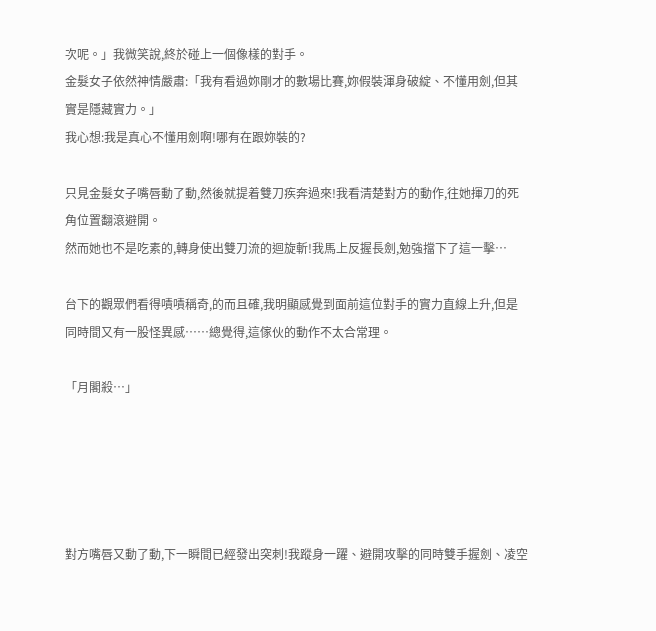次呢。」我微笑說,終於碰上一個像樣的對手。
金髮女子依然神情嚴肅:「我有看過妳剛才的數場比賽,妳假裝渾身破綻、不懂用劍,但其實是隱藏實力。」
我心想:我是真心不懂用劍啊!哪有在跟妳裝的?

只見金髮女子嘴唇動了動,然後就提着雙刀疾奔過來!我看清楚對方的動作,往她揮刀的死角位置翻滾避開。
然而她也不是吃素的,轉身使出雙刀流的迴旋斬!我馬上反握長劍,勉強擋下了這一擊…

台下的觀眾們看得嘖嘖稱奇,的而且確,我明顯感覺到面前這位對手的實力直線上升,但是同時間又有一股怪異感……總覺得,這傢伙的動作不太合常理。

「月閣殺…」





對方嘴唇又動了動,下一瞬間已經發出突刺!我蹤身一躍、避開攻擊的同時雙手握劍、凌空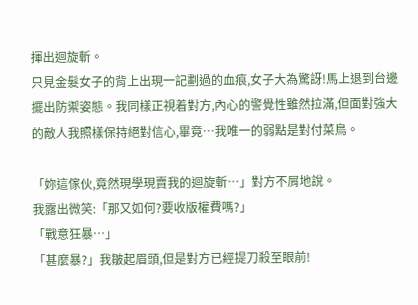揮出迴旋斬。
只見金髮女子的背上出現一記劃過的血痕,女子大為驚訝!馬上退到台邊擺出防禦姿態。我同樣正視着對方,內心的警覺性雖然拉滿,但面對強大的敵人我照樣保持絕對信心,畢竟…我唯一的弱點是對付菜鳥。

「妳這傢伙,竟然現學現賣我的迴旋斬…」對方不屑地說。
我露出微笑:「那又如何?要收版權費嗎?」
「戰意狂暴…」
「甚麼暴?」我皺起眉頭,但是對方已經提刀殺至眼前!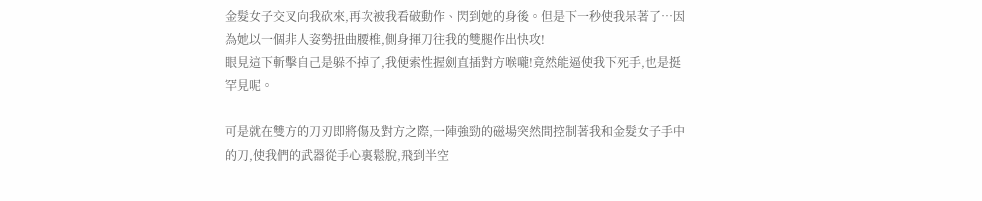金髮女子交叉向我砍來,再次被我看破動作、閃到她的身後。但是下一秒使我呆著了…因為她以一個非人姿勢扭曲腰椎,側身揮刀往我的雙腿作出快攻!
眼見這下斬擊自己是躲不掉了,我便索性握劍直插對方喉嚨!竟然能逼使我下死手,也是挺罕見呢。

可是就在雙方的刀刃即將傷及對方之際,一陣強勁的磁場突然間控制著我和金髮女子手中的刀,使我們的武器從手心裏鬆脫,飛到半空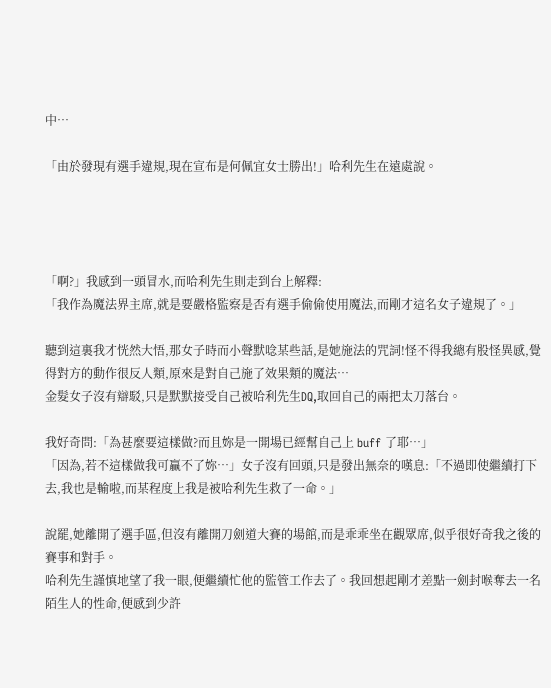中…

「由於發現有選手違規,現在宣布是何佩宜女士勝出!」哈利先生在遠處說。




「啊?」我感到一頭冒水,而哈利先生則走到台上解釋:
「我作為魔法界主席,就是要嚴格監察是否有選手偷偷使用魔法,而剛才這名女子違規了。」

聽到這裏我才恍然大悟,那女子時而小聲默唸某些話,是她施法的咒詞!怪不得我總有股怪異感,覺得對方的動作很反人類,原來是對自己施了效果類的魔法…
金髮女子沒有辯駁,只是默默接受自己被哈利先生DQ,取回自己的兩把太刀落台。

我好奇問:「為甚麼要這樣做?而且妳是一開場已經幫自己上 buff 了耶…」
「因為,若不這樣做我可贏不了妳…」女子沒有回頭,只是發出無奈的嘆息:「不過即使繼續打下去,我也是輸啦,而某程度上我是被哈利先生救了一命。」

說罷,她離開了選手區,但沒有離開刀劍道大賽的場館,而是乖乖坐在觀眾席,似乎很好奇我之後的賽事和對手。
哈利先生謹慎地望了我一眼,便繼續忙他的監管工作去了。我回想起剛才差點一劍封喉奪去一名陌生人的性命,便感到少許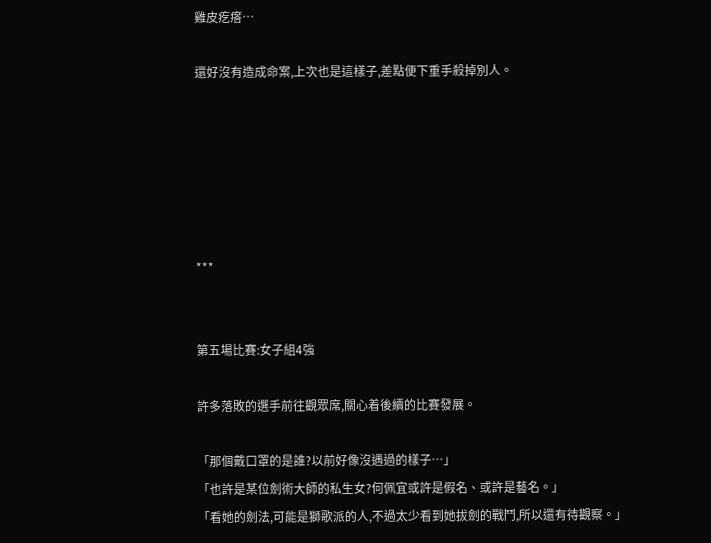雞皮疙瘩…

還好沒有造成命案,上次也是這樣子,差點便下重手殺掉別人。






***


第五場比賽:女子組4強

許多落敗的選手前往觀眾席,關心着後續的比賽發展。

「那個戴口罩的是誰?以前好像沒遇過的樣子…」
「也許是某位劍術大師的私生女?何佩宜或許是假名、或許是藝名。」
「看她的劍法,可能是獅歌派的人,不過太少看到她拔劍的戰鬥,所以還有待觀察。」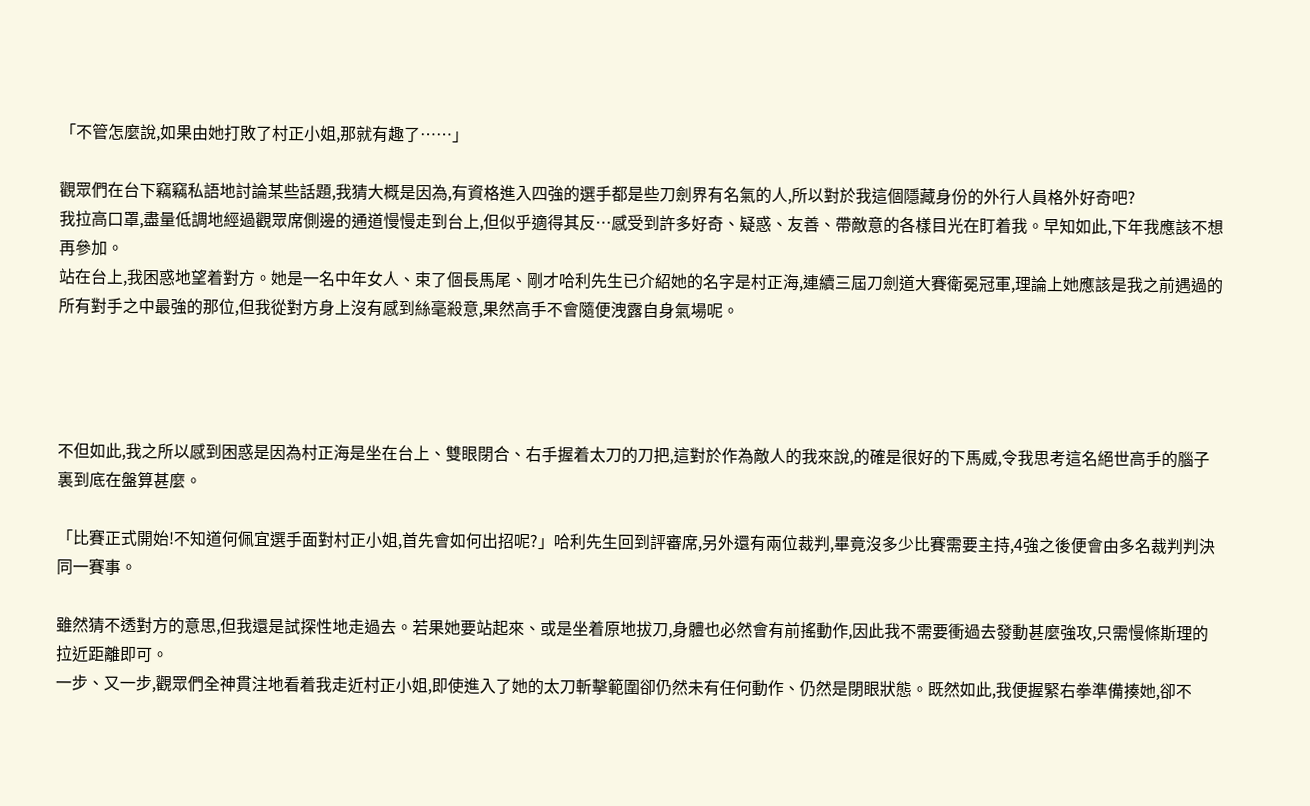「不管怎麼說,如果由她打敗了村正小姐,那就有趣了……」

觀眾們在台下竊竊私語地討論某些話題,我猜大概是因為,有資格進入四強的選手都是些刀劍界有名氣的人,所以對於我這個隱藏身份的外行人員格外好奇吧?
我拉高口罩,盡量低調地經過觀眾席側邊的通道慢慢走到台上,但似乎適得其反…感受到許多好奇、疑惑、友善、帶敵意的各樣目光在盯着我。早知如此,下年我應該不想再參加。
站在台上,我困惑地望着對方。她是一名中年女人、束了個長馬尾、剛才哈利先生已介紹她的名字是村正海,連續三屆刀劍道大賽衛冕冠軍,理論上她應該是我之前遇過的所有對手之中最強的那位,但我從對方身上沒有感到絲毫殺意,果然高手不會隨便洩露自身氣場呢。




不但如此,我之所以感到困惑是因為村正海是坐在台上、雙眼閉合、右手握着太刀的刀把,這對於作為敵人的我來說,的確是很好的下馬威,令我思考這名絕世高手的腦子裏到底在盤算甚麼。

「比賽正式開始!不知道何佩宜選手面對村正小姐,首先會如何出招呢?」哈利先生回到評審席,另外還有兩位裁判,畢竟沒多少比賽需要主持,4強之後便會由多名裁判判決同一賽事。

雖然猜不透對方的意思,但我還是試探性地走過去。若果她要站起來、或是坐着原地拔刀,身體也必然會有前搖動作,因此我不需要衝過去發動甚麼強攻,只需慢條斯理的拉近距離即可。
一步、又一步,觀眾們全神貫注地看着我走近村正小姐,即使進入了她的太刀斬擊範圍卻仍然未有任何動作、仍然是閉眼狀態。既然如此,我便握緊右拳準備揍她,卻不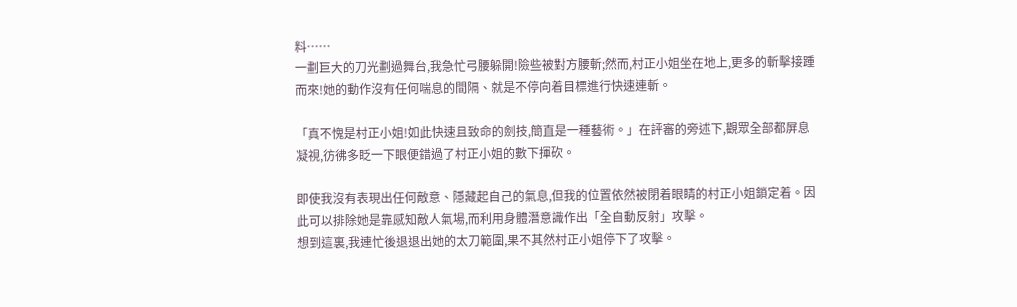料……
一劃巨大的刀光劃過舞台,我急忙弓腰躲開!險些被對方腰斬;然而,村正小姐坐在地上,更多的斬擊接踵而來!她的動作沒有任何喘息的間隔、就是不停向着目標進行快速連斬。

「真不愧是村正小姐!如此快速且致命的劍技,簡直是一種藝術。」在評審的旁述下,觀眾全部都屏息凝視,彷彿多眨一下眼便錯過了村正小姐的數下揮砍。

即使我沒有表現出任何敵意、隱藏起自己的氣息,但我的位置依然被閉着眼睛的村正小姐鎖定着。因此可以排除她是靠感知敵人氣場,而利用身體潛意識作出「全自動反射」攻擊。
想到這裏,我連忙後退退出她的太刀範圍,果不其然村正小姐停下了攻擊。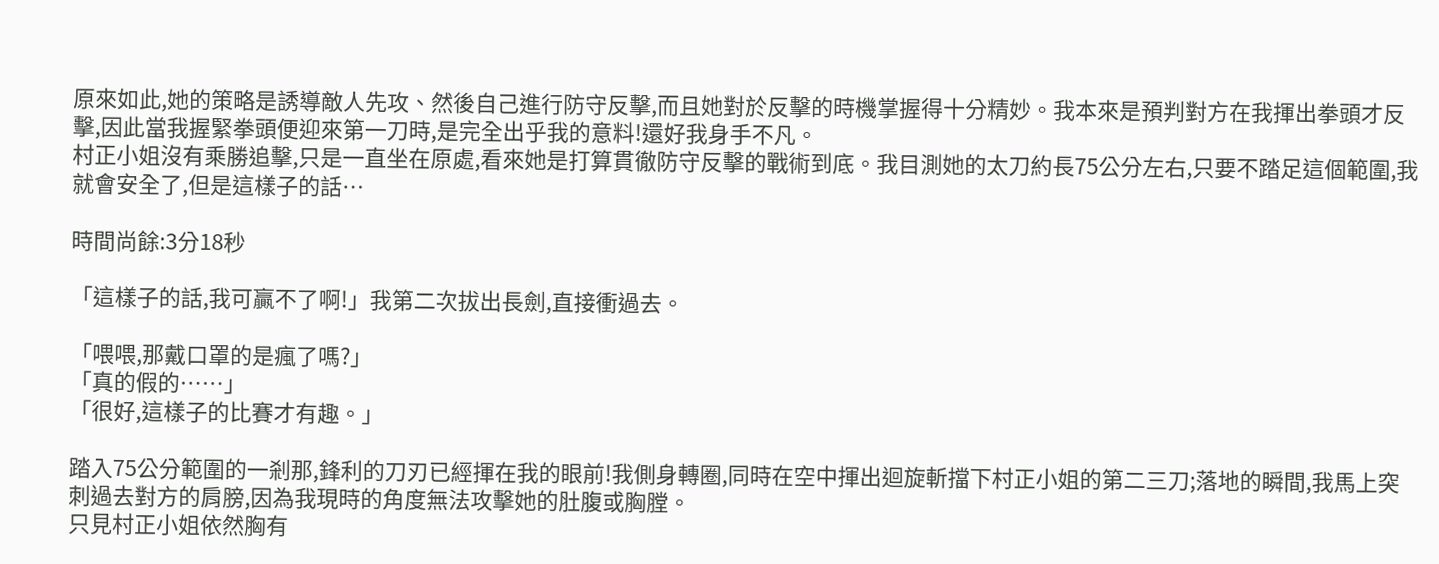原來如此,她的策略是誘導敵人先攻、然後自己進行防守反擊,而且她對於反擊的時機掌握得十分精妙。我本來是預判對方在我揮出拳頭才反擊,因此當我握緊拳頭便迎來第一刀時,是完全出乎我的意料!還好我身手不凡。
村正小姐沒有乘勝追擊,只是一直坐在原處,看來她是打算貫徹防守反擊的戰術到底。我目測她的太刀約長75公分左右,只要不踏足這個範圍,我就會安全了,但是這樣子的話…

時間尚餘:3分18秒

「這樣子的話,我可贏不了啊!」我第二次拔出長劍,直接衝過去。

「喂喂,那戴口罩的是瘋了嗎?」
「真的假的……」
「很好,這樣子的比賽才有趣。」

踏入75公分範圍的一剎那,鋒利的刀刃已經揮在我的眼前!我側身轉圈,同時在空中揮出迴旋斬擋下村正小姐的第二三刀;落地的瞬間,我馬上突刺過去對方的肩膀,因為我現時的角度無法攻擊她的肚腹或胸膛。
只見村正小姐依然胸有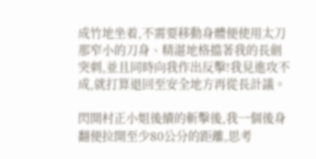成竹地坐着,不需要移動身體便使用太刀那窄小的刀身、精湛地格擋著我的長劍突刺,並且同時向我作出反擊!我見進攻不成,就打算退回至安全地方再從長計議。

閃開村正小姐後續的斬擊後,我一個後身翻便拉開至少80公分的距離,思考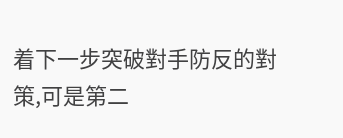着下一步突破對手防反的對策,可是第二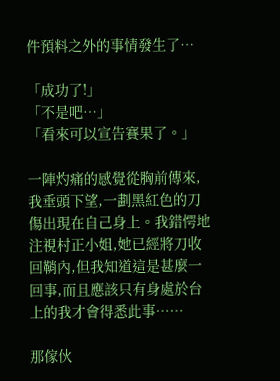件預料之外的事情發生了…

「成功了!」
「不是吧…」
「看來可以宣告賽果了。」

一陣灼痛的感覺從胸前傳來,我垂頭下望,一劃黑紅色的刀傷出現在自己身上。我錯愕地注視村正小姐,她已經將刀收回鞘內,但我知道這是甚麼一回事,而且應該只有身處於台上的我才會得悉此事……

那傢伙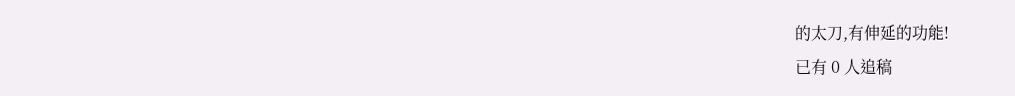的太刀,有伸延的功能!
已有 0 人追稿